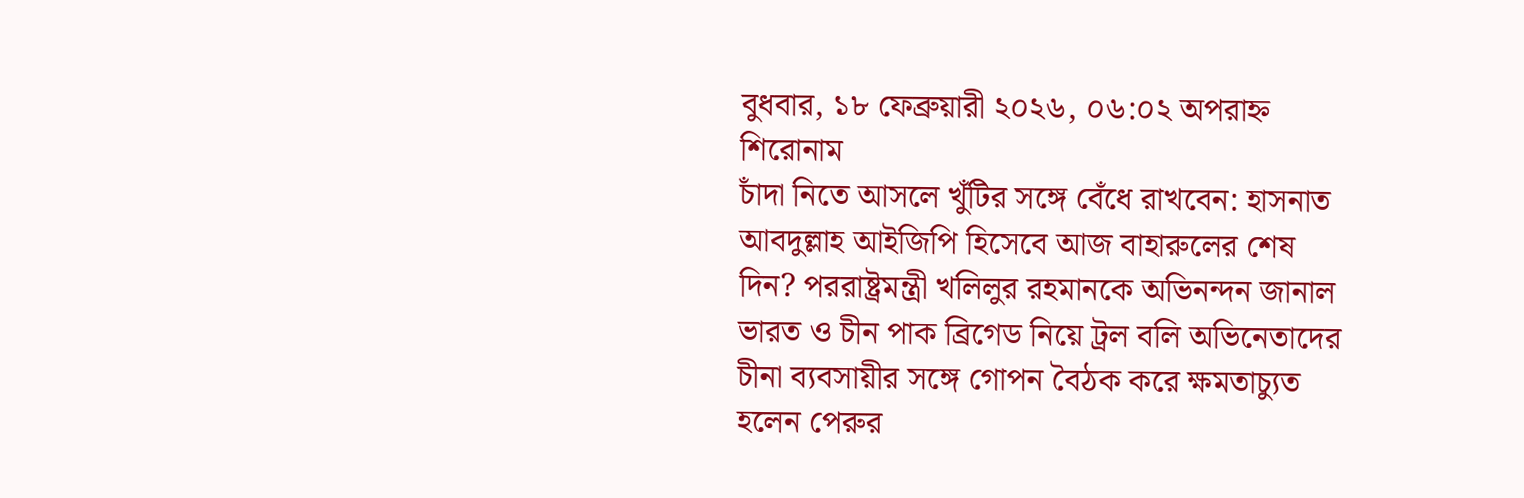বুধবার, ১৮ ফেব্রুয়ারী ২০২৬, ০৬:০২ অপরাহ্ন
শিরোনাম
চাঁদা নিতে আসলে খুঁটির সঙ্গে বেঁধে রাখবেন: হাসনাত আবদুল্লাহ আইজিপি হিসেবে আজ বাহারুলের শেষ দিন? পররাষ্ট্রমন্ত্রী খলিলুর রহমানকে অভিনন্দন জানাল ভারত ও চীন পাক ব্রিগেড নিয়ে ট্রল বলি অভিনেতাদের চীনা ব্যবসায়ীর সঙ্গে গোপন বৈঠক করে ক্ষমতাচ্যুত হলেন পেরুর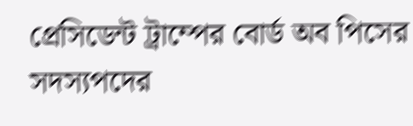প্রেসিডেন্ট ট্রাম্পের বোর্ড অব পিসের সদস্যপদের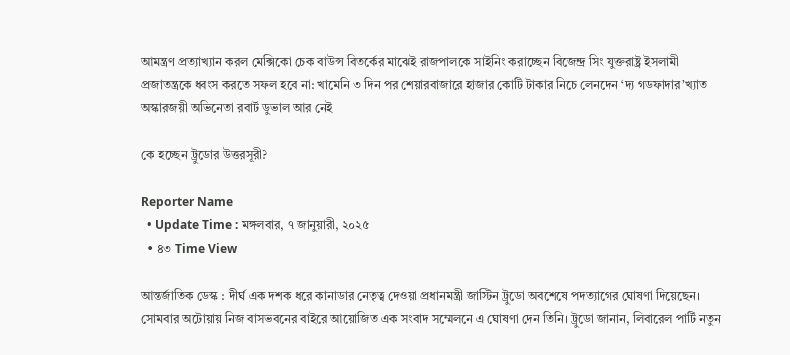আমন্ত্রণ প্রত্যাখ্যান করল মেক্সিকো চেক বাউন্স বিতর্কের মাঝেই রাজপালকে সাইনিং করাচ্ছেন বিজেন্দ্র সিং যুক্তরাষ্ট্র ইসলামী প্রজাতন্ত্রকে ধ্বংস করতে সফল হবে না: খামেনি ৩ দিন পর শেয়ারবাজারে হাজার কোটি টাকার নিচে লেনদেন ‘দ্য গডফাদার’খ্যাত অস্কারজয়ী অভিনেতা রবার্ট ডুভাল আর নেই

কে হচ্ছেন ট্রুডোর উত্তরসূরী?

Reporter Name
  • Update Time : মঙ্গলবার, ৭ জানুয়ারী, ২০২৫
  • ৪৩ Time View

আন্তর্জাতিক ডেস্ক : দীর্ঘ এক দশক ধরে কানাডার নেতৃত্ব দেওয়া প্রধানমন্ত্রী জাস্টিন ট্রুডো অবশেষে পদত্যাগের ঘোষণা দিয়েছেন। সোমবার অটোয়ায় নিজ বাসভবনের বাইরে আয়োজিত এক সংবাদ সম্মেলনে এ ঘোষণা দেন তিনি। ট্রুডো জানান, লিবারেল পার্টি নতুন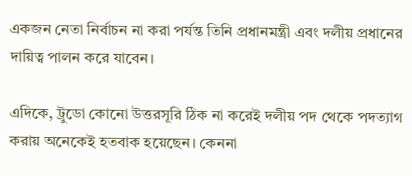একজন নেতা নির্বাচন না করা পর্যন্ত তিনি প্রধানমন্ত্রী এবং দলীয় প্রধানের দায়িত্ব পালন করে যাবেন।

এদিকে, ট্রুডো কোনো উত্তরসূরি ঠিক না করেই দলীয় পদ থেকে পদত্যাগ করায় অনেকেই হতবাক হয়েছেন। কেননা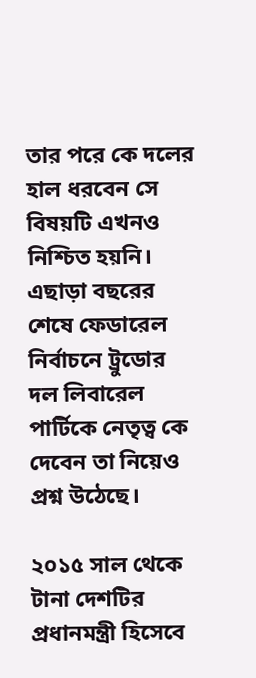তার পরে কে দলের হাল ধরবেন সে বিষয়টি এখনও নিশ্চিত হয়নি। এছাড়া বছরের শেষে ফেডারেল নির্বাচনে ট্রুডোর দল লিবারেল পার্টিকে নেতৃত্ব কে দেবেন তা নিয়েও প্রশ্ন উঠেছে।

২০১৫ সাল থেকে টানা দেশটির প্রধানমন্ত্রী হিসেবে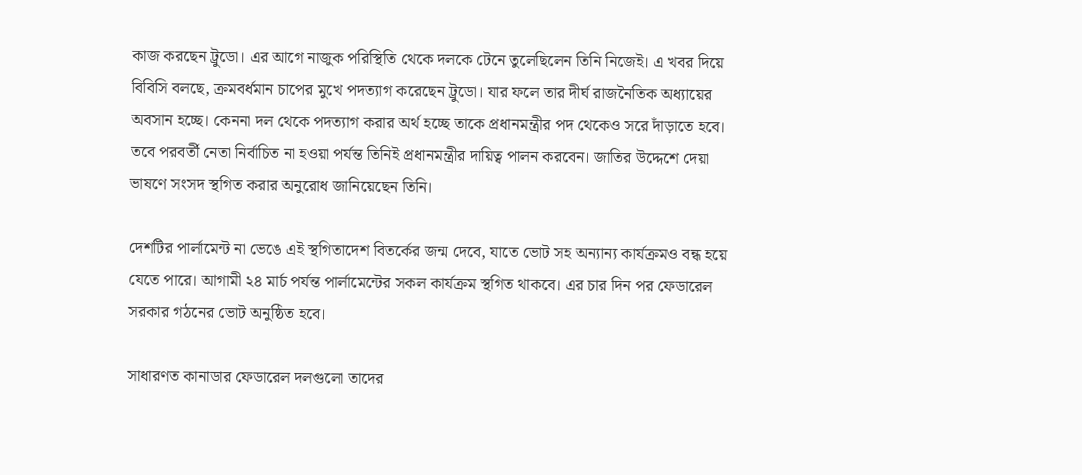কাজ করছেন ট্রুডো। এর আগে নাজুক পরিস্থিতি থেকে দলকে টেনে তুলেছিলেন তিনি নিজেই। এ খবর দিয়ে বিবিসি বলছে, ক্রমবর্ধমান চাপের মুখে পদত্যাগ করেছেন ট্রুডো। যার ফলে তার দীর্ঘ রাজনৈতিক অধ্যায়ের অবসান হচ্ছে। কেননা দল থেকে পদত্যাগ করার অর্থ হচ্ছে তাকে প্রধানমন্ত্রীর পদ থেকেও সরে দাঁড়াতে হবে। তবে পরবর্তী নেতা নির্বাচিত না হওয়া পর্যন্ত তিনিই প্রধানমন্ত্রীর দায়িত্ব পালন করবেন। জাতির উদ্দেশে দেয়া ভাষণে সংসদ স্থগিত করার অনুরোধ জানিয়েছেন তিনি।

দেশটির পার্লামেন্ট না ভেঙে এই স্থগিতাদেশ বিতর্কের জন্ম দেবে, যাতে ভোট সহ অন্যান্য কার্যক্রমও বন্ধ হয়ে যেতে পারে। আগামী ২৪ মার্চ পর্যন্ত পার্লামেন্টের সকল কার্যক্রম স্থগিত থাকবে। এর চার দিন পর ফেডারেল সরকার গঠনের ভোট অনুষ্ঠিত হবে।

সাধারণত কানাডার ফেডারেল দলগুলো তাদের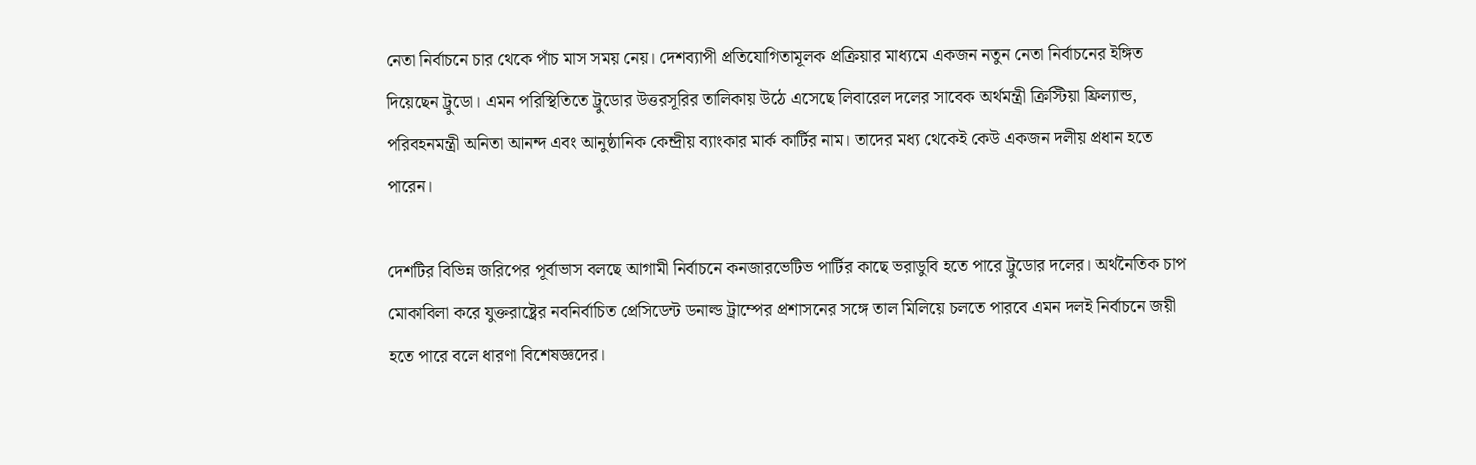নেতা নির্বাচনে চার থেকে পাঁচ মাস সময় নেয়। দেশব্যাপী প্রতিযোগিতামূলক প্রক্রিয়ার মাধ্যমে একজন নতুন নেতা নির্বাচনের ইঙ্গিত দিয়েছেন ট্রুডো। এমন পরিস্থিতিতে ট্রুডোর উত্তরসূরির তালিকায় উঠে এসেছে লিবারেল দলের সাবেক অর্থমন্ত্রী ক্রিস্টিয়া ফ্রিল্যান্ড, পরিবহনমন্ত্রী অনিতা আনন্দ এবং আনুষ্ঠানিক কেন্দ্রীয় ব্যাংকার মার্ক কার্টির নাম। তাদের মধ্য থেকেই কেউ একজন দলীয় প্রধান হতে পারেন।

দেশটির বিভিন্ন জরিপের পূর্বাভাস বলছে আগামী নির্বাচনে কনজারভেটিভ পার্টির কাছে ভরাডুবি হতে পারে ট্রুডোর দলের। অর্থনৈতিক চাপ মোকাবিলা করে যুক্তরাষ্ট্রের নবনির্বাচিত প্রেসিডেন্ট ডনাল্ড ট্রাম্পের প্রশাসনের সঙ্গে তাল মিলিয়ে চলতে পারবে এমন দলই নির্বাচনে জয়ী হতে পারে বলে ধারণা বিশেষজ্ঞদের।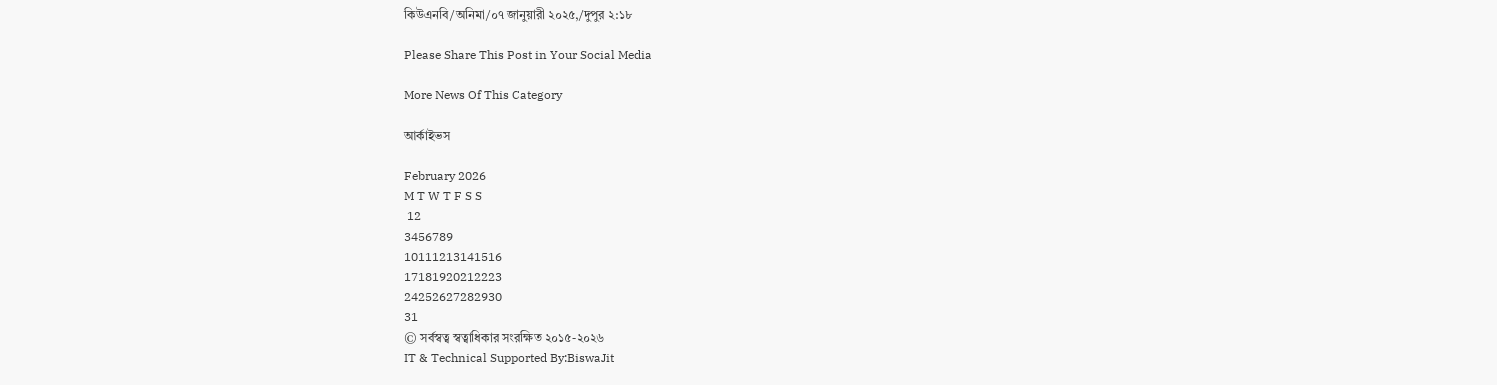কিউএনবি/অনিমা/০৭ জানুয়ারী ২০২৫,/দুপুর ২:১৮

Please Share This Post in Your Social Media

More News Of This Category

আর্কাইভস

February 2026
M T W T F S S
 12
3456789
10111213141516
17181920212223
24252627282930
31
© সর্বস্বত্ব স্বত্বাধিকার সংরক্ষিত ২০১৫-২০২৬
IT & Technical Supported By:BiswaJit